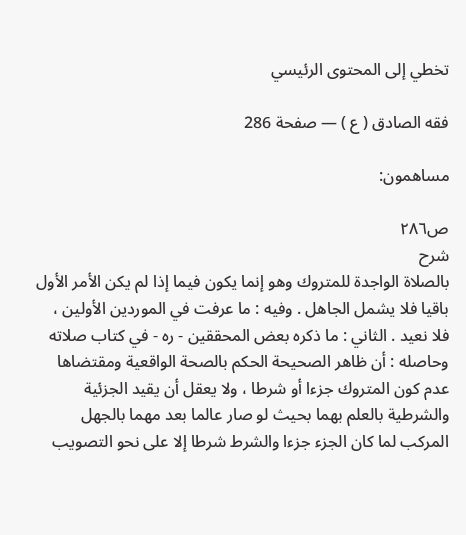تخطي إلى المحتوى الرئيسي

فقه الصادق ( ع ) — صفحة 286

مساهمون:

ص٢٨٦
شرح
بالصلاة الواجدة للمتروك وهو إنما يكون فيما إذا لم يكن الأمر الأول باقيا فلا يشمل الجاهل . وفيه : ما عرفت في الموردين الأولين ، فلا نعيد . الثاني : ما ذكره بعض المحققين - ره - في كتاب صلاته وحاصله : أن ظاهر الصحيحة الحكم بالصحة الواقعية ومقتضاها عدم كون المتروك جزءا أو شرطا ، ولا يعقل أن يقيد الجزئية والشرطية بالعلم بهما بحيث لو صار عالما بعد مهما بالجهل المركب لما كان الجزء جزءا والشرط شرطا إلا على نحو التصويب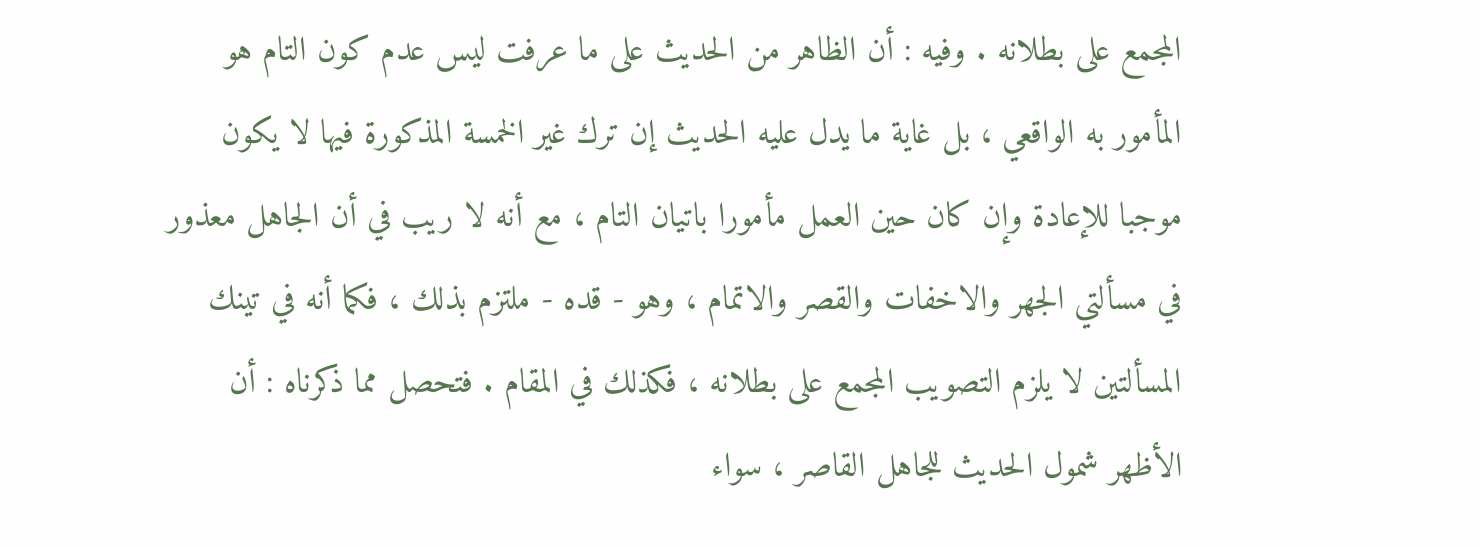المجمع على بطلانه . وفيه : أن الظاهر من الحديث على ما عرفت ليس عدم كون التام هو المأمور به الواقعي ، بل غاية ما يدل عليه الحديث إن ترك غير الخمسة المذكورة فيها لا يكون موجبا للإعادة وإن كان حين العمل مأمورا باتيان التام ، مع أنه لا ريب في أن الجاهل معذور في مسألتي الجهر والاخفات والقصر والاتمام ، وهو - قده - ملتزم بذلك ، فكما أنه في تينك المسألتين لا يلزم التصويب المجمع على بطلانه ، فكذلك في المقام . فتحصل مما ذكرناه : أن الأظهر شمول الحديث للجاهل القاصر ، سواء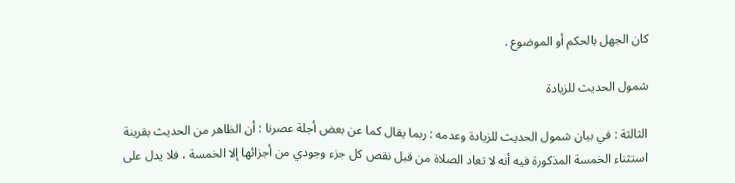كان الجهل بالحكم أو الموضوع .

شمول الحديث للزيادة

الثالثة : في بيان شمول الحديث للزيادة وعدمه : ربما يقال كما عن بعض أجلة عصرنا : أن الظاهر من الحديث بقرينة استثناء الخمسة المذكورة فيه أنه لا تعاد الصلاة من قبل نقص كل جزء وجودي من أجزائها إلا الخمسة ، فلا يدل على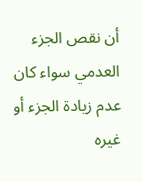أن نقص الجزء العدمي سواء كان عدم زيادة الجزء أو غيره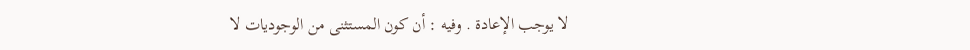لا يوجب الإعادة . وفيه : أن كون المستثنى من الوجوديات لا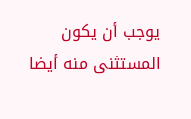يوجب أن يكون المستثنى منه أيضا